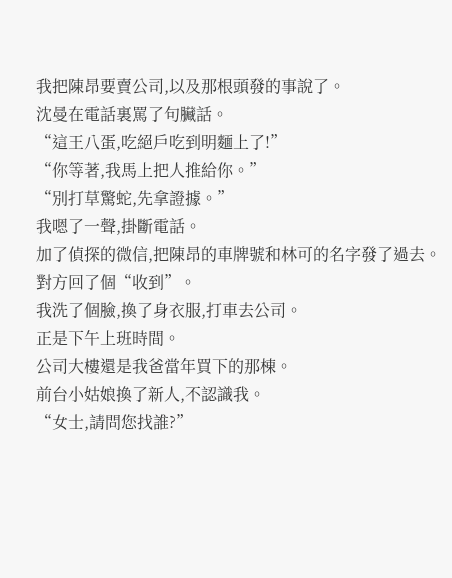我把陳昂要賣公司,以及那根頭發的事說了。
沈曼在電話裏罵了句臟話。
“這王八蛋,吃絕戶吃到明麵上了!”
“你等著,我馬上把人推給你。”
“別打草驚蛇,先拿證據。”
我嗯了一聲,掛斷電話。
加了偵探的微信,把陳昂的車牌號和林可的名字發了過去。
對方回了個“收到”。
我洗了個臉,換了身衣服,打車去公司。
正是下午上班時間。
公司大樓還是我爸當年買下的那棟。
前台小姑娘換了新人,不認識我。
“女士,請問您找誰?”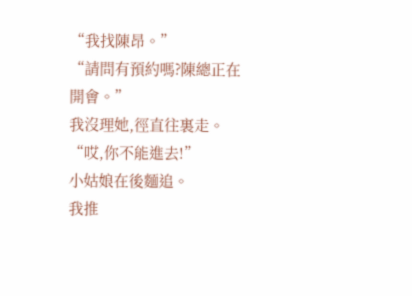“我找陳昂。”
“請問有預約嗎?陳總正在開會。”
我沒理她,徑直往裏走。
“哎,你不能進去!”
小姑娘在後麵追。
我推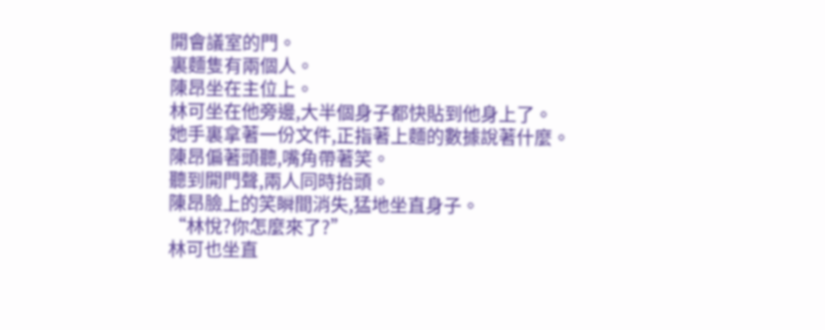開會議室的門。
裏麵隻有兩個人。
陳昂坐在主位上。
林可坐在他旁邊,大半個身子都快貼到他身上了。
她手裏拿著一份文件,正指著上麵的數據說著什麼。
陳昂偏著頭聽,嘴角帶著笑。
聽到開門聲,兩人同時抬頭。
陳昂臉上的笑瞬間消失,猛地坐直身子。
“林悅?你怎麼來了?”
林可也坐直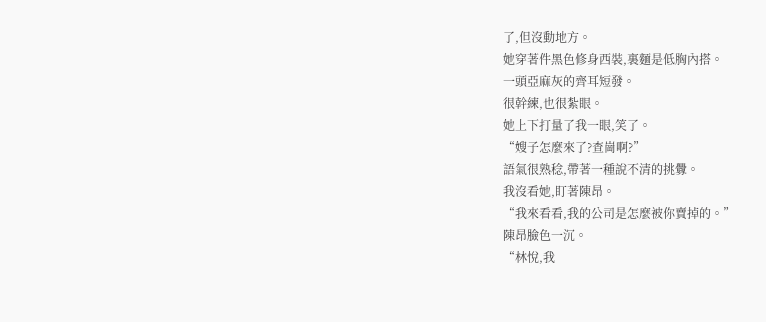了,但沒動地方。
她穿著件黑色修身西裝,裏麵是低胸內搭。
一頭亞麻灰的齊耳短發。
很幹練,也很紮眼。
她上下打量了我一眼,笑了。
“嫂子怎麼來了?查崗啊?”
語氣很熟稔,帶著一種說不清的挑釁。
我沒看她,盯著陳昂。
“我來看看,我的公司是怎麼被你賣掉的。”
陳昂臉色一沉。
“林悅,我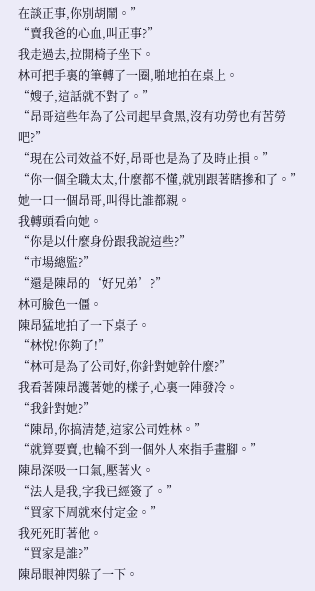在談正事,你別胡鬧。”
“賣我爸的心血,叫正事?”
我走過去,拉開椅子坐下。
林可把手裏的筆轉了一圈,啪地拍在桌上。
“嫂子,這話就不對了。”
“昂哥這些年為了公司起早貪黑,沒有功勞也有苦勞吧?”
“現在公司效益不好,昂哥也是為了及時止損。”
“你一個全職太太,什麼都不懂,就別跟著瞎摻和了。”
她一口一個昂哥,叫得比誰都親。
我轉頭看向她。
“你是以什麼身份跟我說這些?”
“市場總監?”
“還是陳昂的‘好兄弟’?”
林可臉色一僵。
陳昂猛地拍了一下桌子。
“林悅!你夠了!”
“林可是為了公司好,你針對她幹什麼?”
我看著陳昂護著她的樣子,心裏一陣發冷。
“我針對她?”
“陳昂,你搞清楚,這家公司姓林。”
“就算要賣,也輪不到一個外人來指手畫腳。”
陳昂深吸一口氣,壓著火。
“法人是我,字我已經簽了。”
“買家下周就來付定金。”
我死死盯著他。
“買家是誰?”
陳昂眼神閃躲了一下。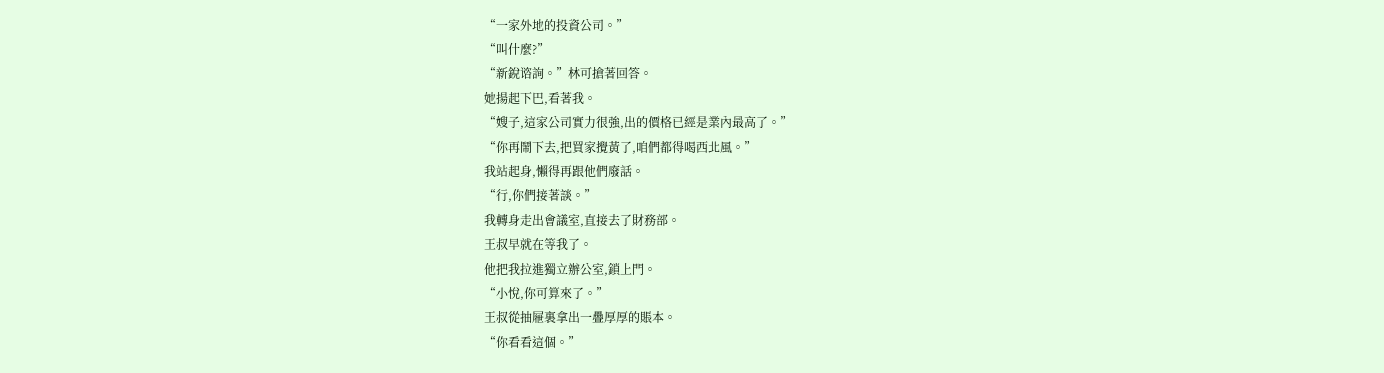“一家外地的投資公司。”
“叫什麼?”
“新銳谘詢。”林可搶著回答。
她揚起下巴,看著我。
“嫂子,這家公司實力很強,出的價格已經是業內最高了。”
“你再鬧下去,把買家攪黃了,咱們都得喝西北風。”
我站起身,懶得再跟他們廢話。
“行,你們接著談。”
我轉身走出會議室,直接去了財務部。
王叔早就在等我了。
他把我拉進獨立辦公室,鎖上門。
“小悅,你可算來了。”
王叔從抽屜裏拿出一疊厚厚的賬本。
“你看看這個。”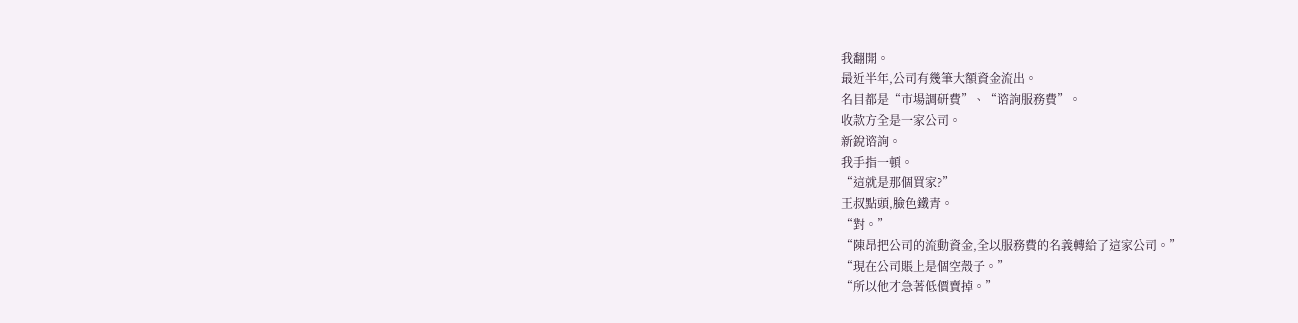我翻開。
最近半年,公司有幾筆大額資金流出。
名目都是“市場調研費”、“谘詢服務費”。
收款方全是一家公司。
新銳谘詢。
我手指一頓。
“這就是那個買家?”
王叔點頭,臉色鐵青。
“對。”
“陳昂把公司的流動資金,全以服務費的名義轉給了這家公司。”
“現在公司賬上是個空殼子。”
“所以他才急著低價賣掉。”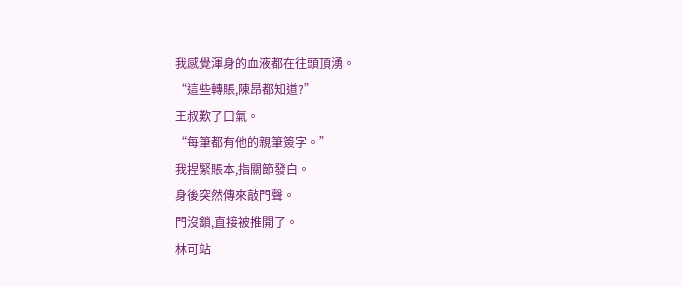我感覺渾身的血液都在往頭頂湧。
“這些轉賬,陳昂都知道?”
王叔歎了口氣。
“每筆都有他的親筆簽字。”
我捏緊賬本,指關節發白。
身後突然傳來敲門聲。
門沒鎖,直接被推開了。
林可站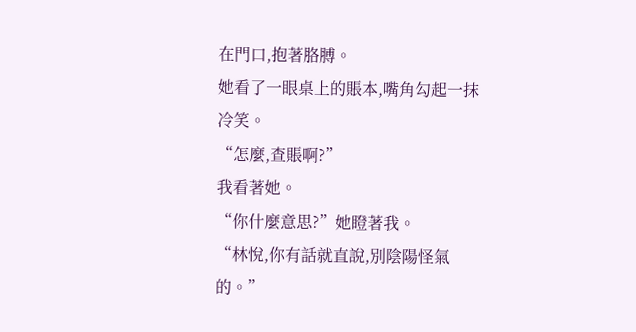在門口,抱著胳膊。
她看了一眼桌上的賬本,嘴角勾起一抹冷笑。
“怎麼,查賬啊?”
我看著她。
“你什麼意思?”她瞪著我。
“林悅,你有話就直說,別陰陽怪氣的。”